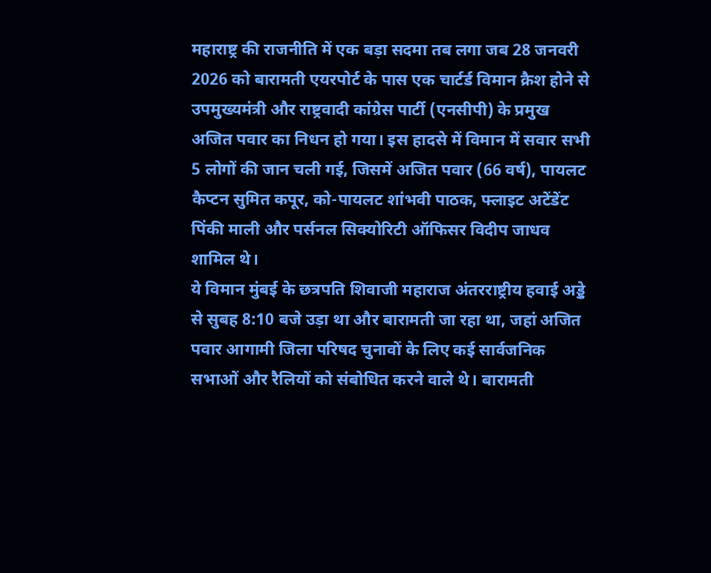महाराष्ट्र की राजनीति में एक बड़ा सदमा तब लगा जब 28 जनवरी 2026 को बारामती एयरपोर्ट के पास एक चार्टर्ड विमान क्रैश होने से उपमुख्यमंत्री और राष्ट्रवादी कांग्रेस पार्टी (एनसीपी) के प्रमुख अजित पवार का निधन हो गया। इस हादसे में विमान में सवार सभी 5 लोगों की जान चली गई, जिसमें अजित पवार (66 वर्ष), पायलट कैप्टन सुमित कपूर, को-पायलट शांभवी पाठक, फ्लाइट अटेंडेंट पिंकी माली और पर्सनल सिक्योरिटी ऑफिसर विदीप जाधव शामिल थे।
ये विमान मुंबई के छत्रपति शिवाजी महाराज अंतरराष्ट्रीय हवाई अड्डे से सुबह 8:10 बजे उड़ा था और बारामती जा रहा था, जहां अजित पवार आगामी जिला परिषद चुनावों के लिए कई सार्वजनिक सभाओं और रैलियों को संबोधित करने वाले थे। बारामती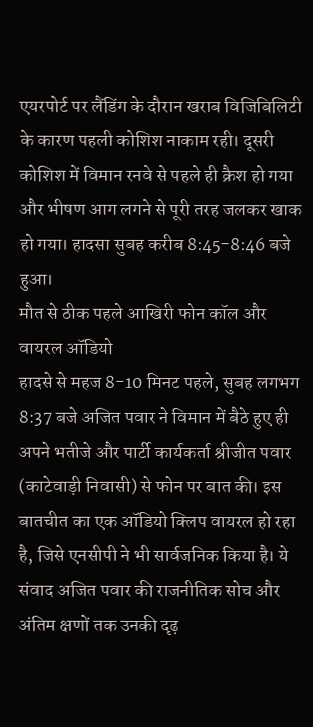एयरपोर्ट पर लैंडिंग के दौरान खराब विजिबिलिटी के कारण पहली कोशिश नाकाम रही। दूसरी कोशिश में विमान रनवे से पहले ही क्रैश हो गया और भीषण आग लगने से पूरी तरह जलकर खाक हो गया। हादसा सुबह करीब 8:45-8:46 बजे हुआ।
मौत से ठीक पहले आखिरी फोन कॉल और वायरल ऑडियो
हादसे से महज 8-10 मिनट पहले, सुबह लगभग 8:37 बजे अजित पवार ने विमान में बैठे हुए ही अपने भतीजे और पार्टी कार्यकर्ता श्रीजीत पवार (काटेवाड़ी निवासी) से फोन पर बात की। इस बातचीत का एक ऑडियो क्लिप वायरल हो रहा है, जिसे एनसीपी ने भी सार्वजनिक किया है। ये संवाद अजित पवार की राजनीतिक सोच और अंतिम क्षणों तक उनकी दृढ़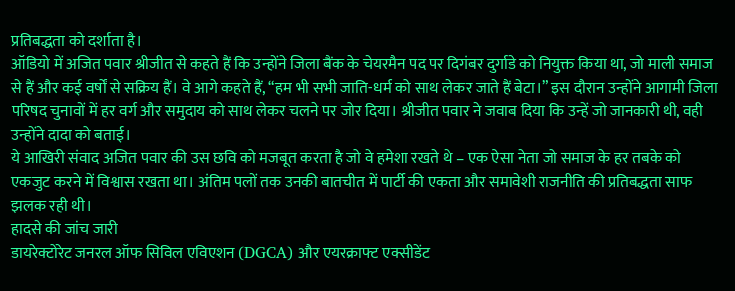प्रतिबद्धता को दर्शाता है।
ऑडियो में अजित पवार श्रीजीत से कहते हैं कि उन्होंने जिला बैंक के चेयरमैन पद पर दिगंबर दुर्गाडे को नियुक्त किया था, जो माली समाज से हैं और कई वर्षों से सक्रिय हैं। वे आगे कहते हैं, “हम भी सभी जाति-धर्म को साथ लेकर जाते हैं बेटा।” इस दौरान उन्होंने आगामी जिला परिषद चुनावों में हर वर्ग और समुदाय को साथ लेकर चलने पर जोर दिया। श्रीजीत पवार ने जवाब दिया कि उन्हें जो जानकारी थी, वही उन्होंने दादा को बताई।
ये आखिरी संवाद अजित पवार की उस छवि को मजबूत करता है जो वे हमेशा रखते थे – एक ऐसा नेता जो समाज के हर तबके को एकजुट करने में विश्वास रखता था। अंतिम पलों तक उनकी बातचीत में पार्टी की एकता और समावेशी राजनीति की प्रतिबद्धता साफ झलक रही थी।
हादसे की जांच जारी
डायरेक्टोरेट जनरल ऑफ सिविल एविएशन (DGCA) और एयरक्राफ्ट एक्सीडेंट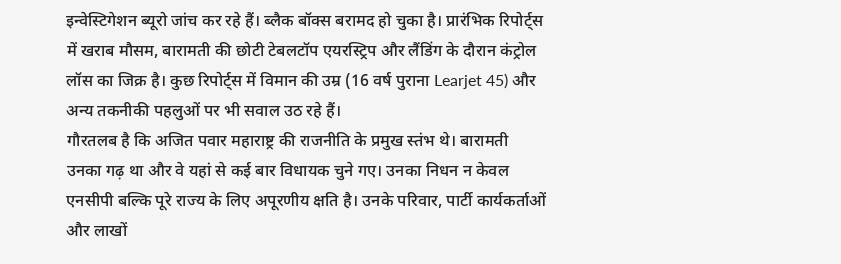इन्वेस्टिगेशन ब्यूरो जांच कर रहे हैं। ब्लैक बॉक्स बरामद हो चुका है। प्रारंभिक रिपोर्ट्स में खराब मौसम, बारामती की छोटी टेबलटॉप एयरस्ट्रिप और लैंडिंग के दौरान कंट्रोल लॉस का जिक्र है। कुछ रिपोर्ट्स में विमान की उम्र (16 वर्ष पुराना Learjet 45) और अन्य तकनीकी पहलुओं पर भी सवाल उठ रहे हैं।
गौरतलब है कि अजित पवार महाराष्ट्र की राजनीति के प्रमुख स्तंभ थे। बारामती उनका गढ़ था और वे यहां से कई बार विधायक चुने गए। उनका निधन न केवल एनसीपी बल्कि पूरे राज्य के लिए अपूरणीय क्षति है। उनके परिवार, पार्टी कार्यकर्ताओं और लाखों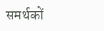समर्थकों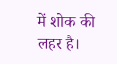में शोक की लहर है।